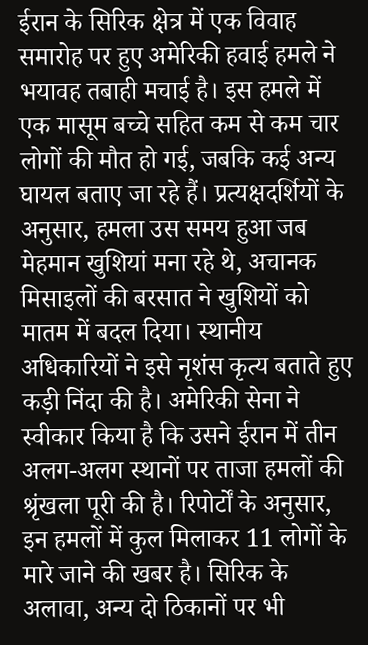ईरान के सिरिक क्षेत्र में एक विवाह समारोह पर हुए अमेरिकी हवाई हमले ने भयावह तबाही मचाई है। इस हमले में एक मासूम बच्चे सहित कम से कम चार लोगों की मौत हो गई, जबकि कई अन्य घायल बताए जा रहे हैं। प्रत्यक्षदर्शियों के अनुसार, हमला उस समय हुआ जब मेहमान खुशियां मना रहे थे, अचानक मिसाइलों की बरसात ने खुशियों को मातम में बदल दिया। स्थानीय अधिकारियों ने इसे नृशंस कृत्य बताते हुए कड़ी निंदा की है। अमेरिकी सेना ने स्वीकार किया है कि उसने ईरान में तीन अलग-अलग स्थानों पर ताजा हमलों की श्रृंखला पूरी की है। रिपोर्टों के अनुसार, इन हमलों में कुल मिलाकर 11 लोगों के मारे जाने की खबर है। सिरिक के अलावा, अन्य दो ठिकानों पर भी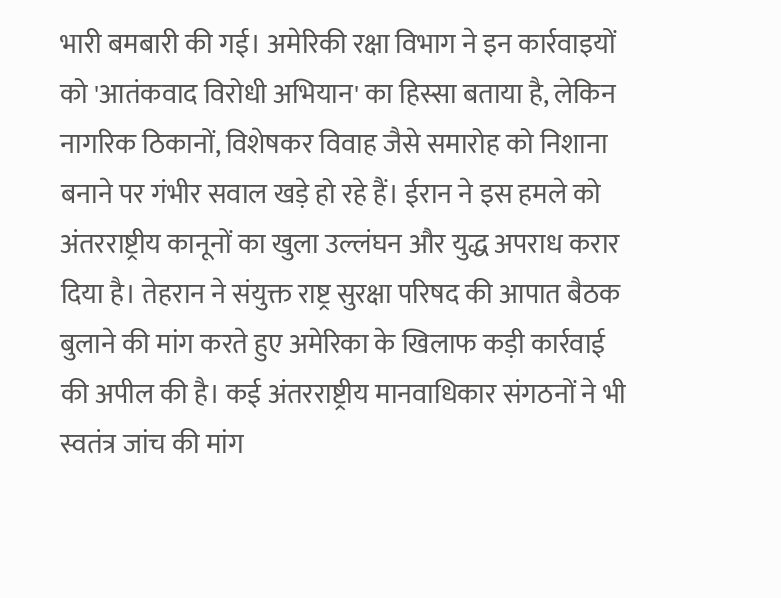भारी बमबारी की गई। अमेरिकी रक्षा विभाग ने इन कार्रवाइयों को 'आतंकवाद विरोधी अभियान' का हिस्सा बताया है, लेकिन नागरिक ठिकानों, विशेषकर विवाह जैसे समारोह को निशाना बनाने पर गंभीर सवाल खड़े हो रहे हैं। ईरान ने इस हमले को अंतरराष्ट्रीय कानूनों का खुला उल्लंघन और युद्ध अपराध करार दिया है। तेहरान ने संयुक्त राष्ट्र सुरक्षा परिषद की आपात बैठक बुलाने की मांग करते हुए अमेरिका के खिलाफ कड़ी कार्रवाई की अपील की है। कई अंतरराष्ट्रीय मानवाधिकार संगठनों ने भी स्वतंत्र जांच की मांग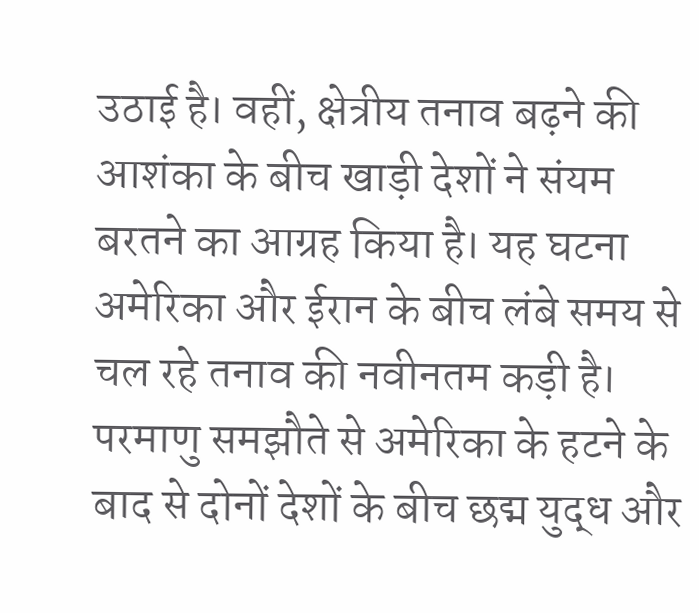उठाई है। वहीं, क्षेत्रीय तनाव बढ़ने की आशंका के बीच खाड़ी देशों ने संयम बरतने का आग्रह किया है। यह घटना अमेरिका और ईरान के बीच लंबे समय से चल रहे तनाव की नवीनतम कड़ी है। परमाणु समझौते से अमेरिका के हटने के बाद से दोनों देशों के बीच छद्म युद्ध और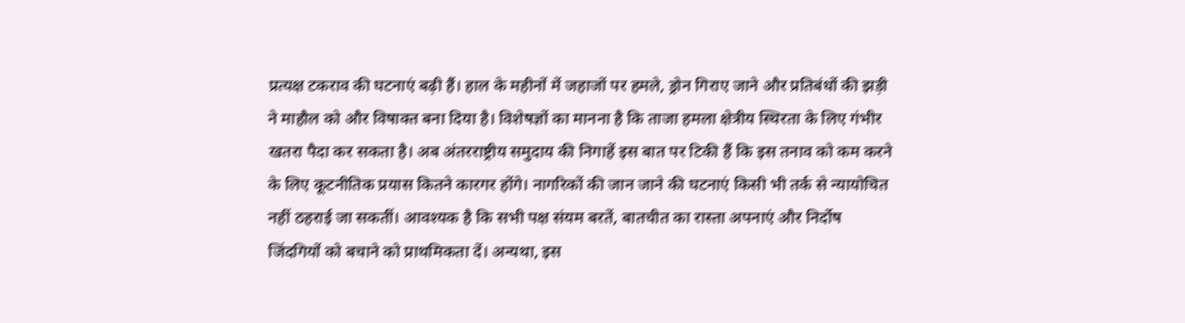प्रत्यक्ष टकराव की घटनाएं बढ़ी हैं। हाल के महीनों में जहाजों पर हमले, ड्रोन गिराए जाने और प्रतिबंधों की झड़ी ने माहौल को और विषाक्त बना दिया है। विशेषज्ञों का मानना है कि ताजा हमला क्षेत्रीय स्थिरता के लिए गंभीर खतरा पैदा कर सकता है। अब अंतरराष्ट्रीय समुदाय की निगाहें इस बात पर टिकी हैं कि इस तनाव को कम करने के लिए कूटनीतिक प्रयास कितने कारगर होंगे। नागरिकों की जान जाने की घटनाएं किसी भी तर्क से न्यायोचित नहीं ठहराई जा सकतीं। आवश्यक है कि सभी पक्ष संयम बरतें, बातचीत का रास्ता अपनाएं और निर्दोष जिंदगियों को बचाने को प्राथमिकता दें। अन्यथा, इस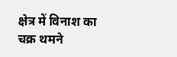क्षेत्र में विनाश का चक्र थमने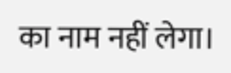का नाम नहीं लेगा।